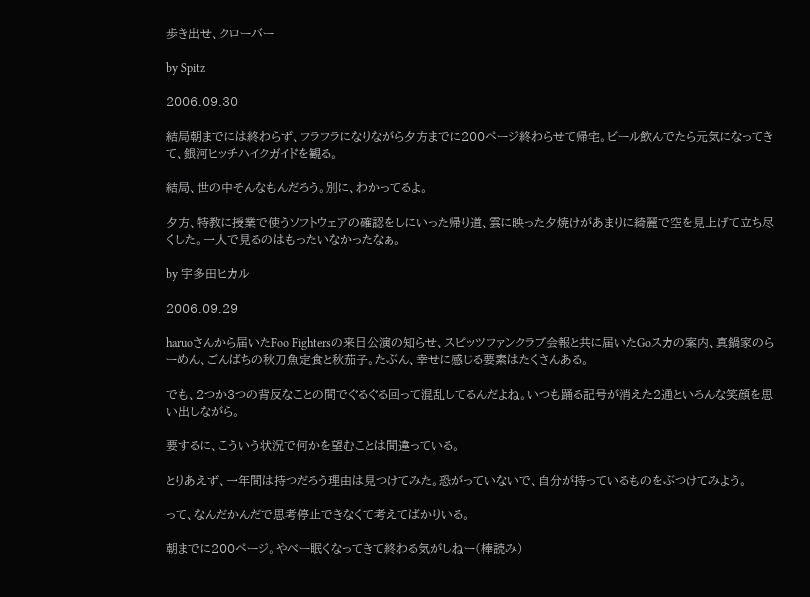歩き出せ、クローバー

by Spitz

2006.09.30

結局朝までには終わらず、フラフラになりながら夕方までに200ページ終わらせて帰宅。ビール飲んでたら元気になってきて、銀河ヒッチハイクガイドを観る。

結局、世の中そんなもんだろう。別に、わかってるよ。

夕方、特教に授業で使うソフトウェアの確認をしにいった帰り道、雲に映った夕焼けがあまりに綺麗で空を見上げて立ち尽くした。一人で見るのはもったいなかったなぁ。

by 宇多田ヒカル

2006.09.29

haruoさんから届いたFoo Fightersの来日公演の知らせ、スピッツファンクラブ会報と共に届いたGoスカの案内、真鍋家のらーめん、ごんばちの秋刀魚定食と秋茄子。たぶん、幸せに感じる要素はたくさんある。

でも、2つか3つの背反なことの間でぐるぐる回って混乱してるんだよね。いつも踊る記号が消えた2通といろんな笑顔を思い出しながら。

要するに、こういう状況で何かを望むことは間違っている。

とりあえず、一年間は持つだろう理由は見つけてみた。恐がっていないで、自分が持っているものをぶつけてみよう。

って、なんだかんだで思考停止できなくて考えてばかりいる。

朝までに200ページ。やべー眠くなってきて終わる気がしねー(棒読み)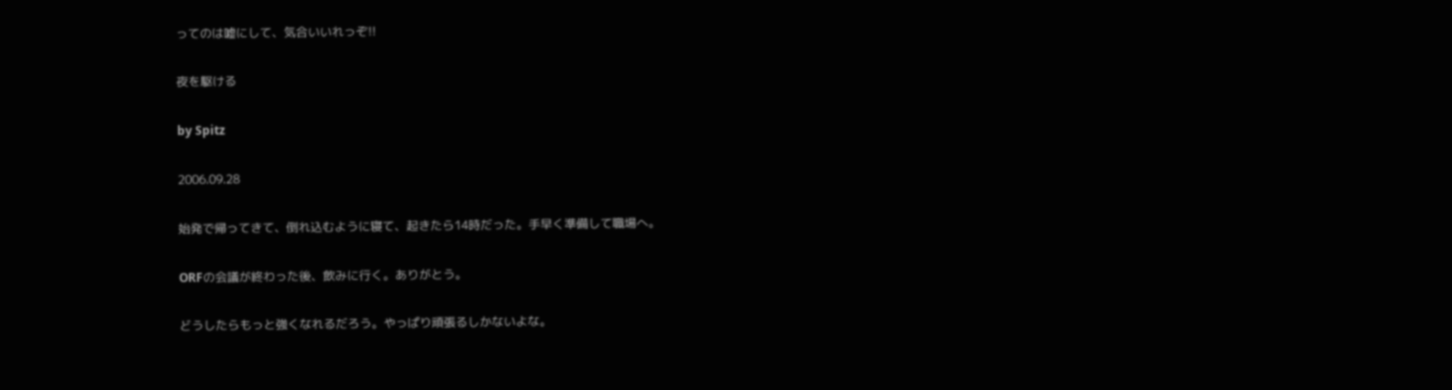ってのは嘘にして、気合いいれっぞ!!

夜を駆ける

by Spitz

2006.09.28

始発で帰ってきて、倒れ込むように寝て、起きたら14時だった。手早く準備して職場へ。

ORFの会議が終わった後、飲みに行く。ありがとう。

どうしたらもっと強くなれるだろう。やっぱり頑張るしかないよな。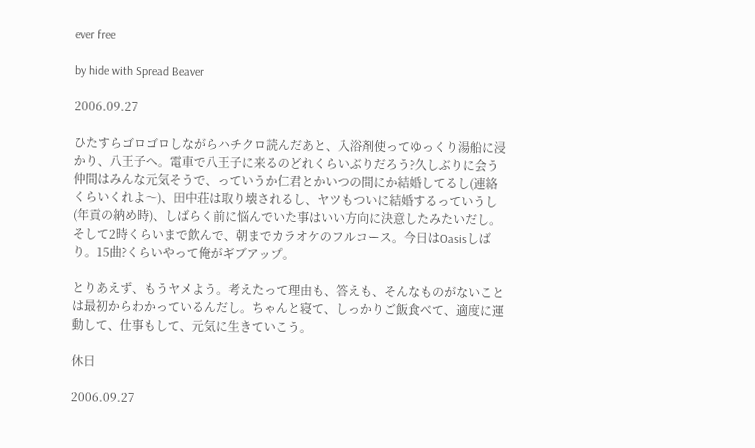ever free

by hide with Spread Beaver

2006.09.27

ひたすらゴロゴロしながらハチクロ読んだあと、入浴剤使ってゆっくり湯船に浸かり、八王子へ。電車で八王子に来るのどれくらいぶりだろう?久しぶりに会う仲間はみんな元気そうで、っていうか仁君とかいつの間にか結婚してるし(連絡くらいくれよ〜)、田中荘は取り壊されるし、ヤツもついに結婚するっていうし(年貢の納め時)、しばらく前に悩んでいた事はいい方向に決意したみたいだし。そして2時くらいまで飲んで、朝までカラオケのフルコース。今日はOasisしばり。15曲?くらいやって俺がギブアップ。

とりあえず、もうヤメよう。考えたって理由も、答えも、そんなものがないことは最初からわかっているんだし。ちゃんと寝て、しっかりご飯食べて、適度に運動して、仕事もして、元気に生きていこう。

休日

2006.09.27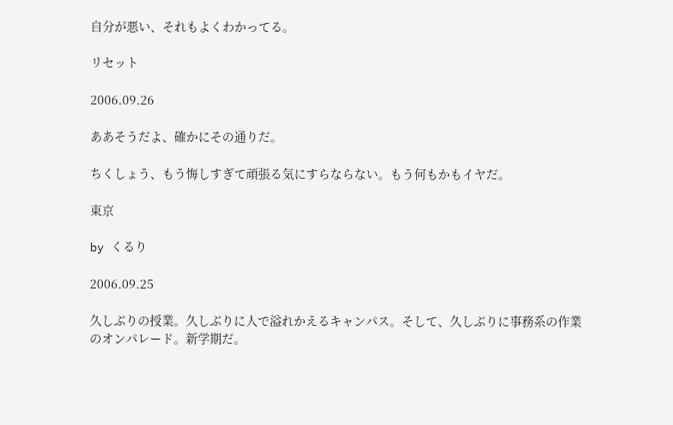自分が悪い、それもよくわかってる。

リセット

2006.09.26

ああそうだよ、確かにその通りだ。

ちくしょう、もう悔しすぎて頑張る気にすらならない。もう何もかもイヤだ。

東京

by くるり

2006.09.25

久しぶりの授業。久しぶりに人で溢れかえるキャンパス。そして、久しぶりに事務系の作業のオンパレード。新学期だ。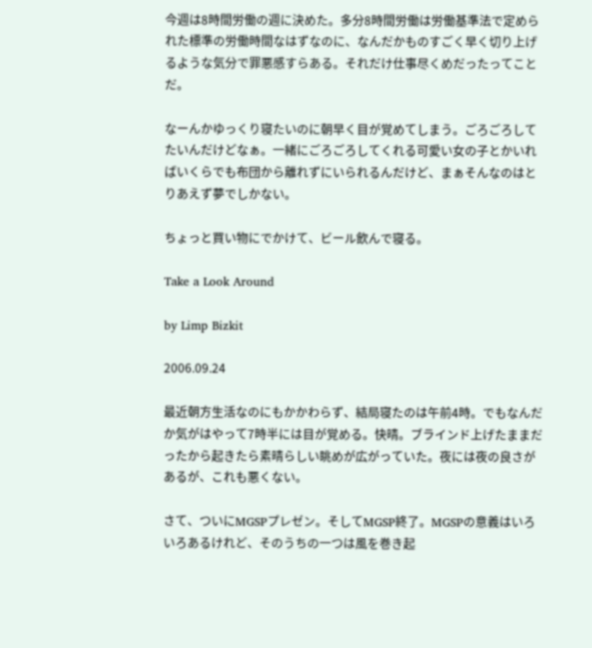今週は8時間労働の週に決めた。多分8時間労働は労働基準法で定められた標準の労働時間なはずなのに、なんだかものすごく早く切り上げるような気分で罪悪感すらある。それだけ仕事尽くめだったってことだ。

なーんかゆっくり寝たいのに朝早く目が覚めてしまう。ごろごろしてたいんだけどなぁ。一緒にごろごろしてくれる可愛い女の子とかいればいくらでも布団から離れずにいられるんだけど、まぁそんなのはとりあえず夢でしかない。

ちょっと買い物にでかけて、ビール飲んで寝る。

Take a Look Around

by Limp Bizkit

2006.09.24

最近朝方生活なのにもかかわらず、結局寝たのは午前4時。でもなんだか気がはやって7時半には目が覚める。快晴。ブラインド上げたままだったから起きたら素晴らしい眺めが広がっていた。夜には夜の良さがあるが、これも悪くない。

さて、ついにMGSPプレゼン。そしてMGSP終了。MGSPの意義はいろいろあるけれど、そのうちの一つは風を巻き起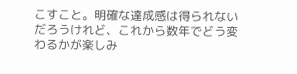こすこと。明確な達成感は得られないだろうけれど、これから数年でどう変わるかが楽しみ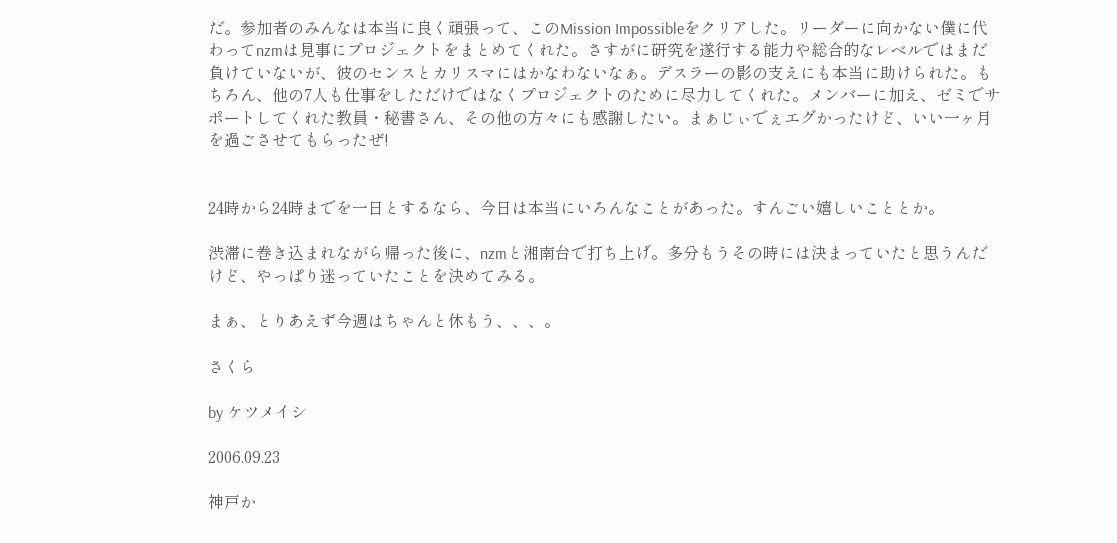だ。参加者のみんなは本当に良く頑張って、このMission Impossibleをクリアした。リーダーに向かない僕に代わってnzmは見事にプロジェクトをまとめてくれた。さすがに研究を遂行する能力や総合的なレベルではまだ負けていないが、彼のセンスとカリスマにはかなわないなぁ。デスラーの影の支えにも本当に助けられた。もちろん、他の7人も仕事をしただけではなくプロジェクトのために尽力してくれた。メンバーに加え、ゼミでサポートしてくれた教員・秘書さん、その他の方々にも感謝したい。まぁじぃでぇエグかったけど、いい一ヶ月を過ごさせてもらったぜ!


24時から24時までを一日とするなら、今日は本当にいろんなことがあった。すんごい嬉しいこととか。

渋滞に巻き込まれながら帰った後に、nzmと湘南台で打ち上げ。多分もうその時には決まっていたと思うんだけど、やっぱり迷っていたことを決めてみる。

まぁ、とりあえず今週はちゃんと休もう、、、。

さくら

by ケツメイシ

2006.09.23

神戸か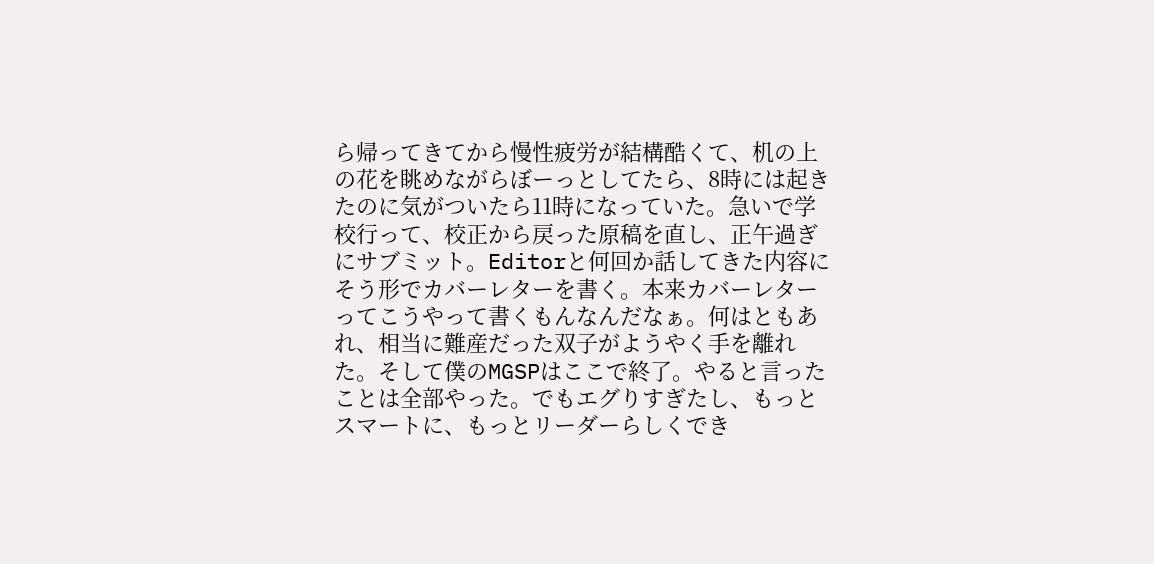ら帰ってきてから慢性疲労が結構酷くて、机の上の花を眺めながらぼーっとしてたら、8時には起きたのに気がついたら11時になっていた。急いで学校行って、校正から戻った原稿を直し、正午過ぎにサブミット。Editorと何回か話してきた内容にそう形でカバーレターを書く。本来カバーレターってこうやって書くもんなんだなぁ。何はともあれ、相当に難産だった双子がようやく手を離れた。そして僕のMGSPはここで終了。やると言ったことは全部やった。でもエグりすぎたし、もっとスマートに、もっとリーダーらしくでき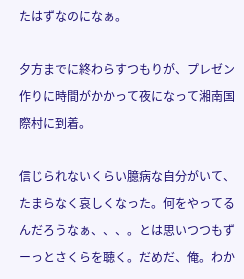たはずなのになぁ。

夕方までに終わらすつもりが、プレゼン作りに時間がかかって夜になって湘南国際村に到着。

信じられないくらい臆病な自分がいて、たまらなく哀しくなった。何をやってるんだろうなぁ、、、。とは思いつつもずーっとさくらを聴く。だめだ、俺。わか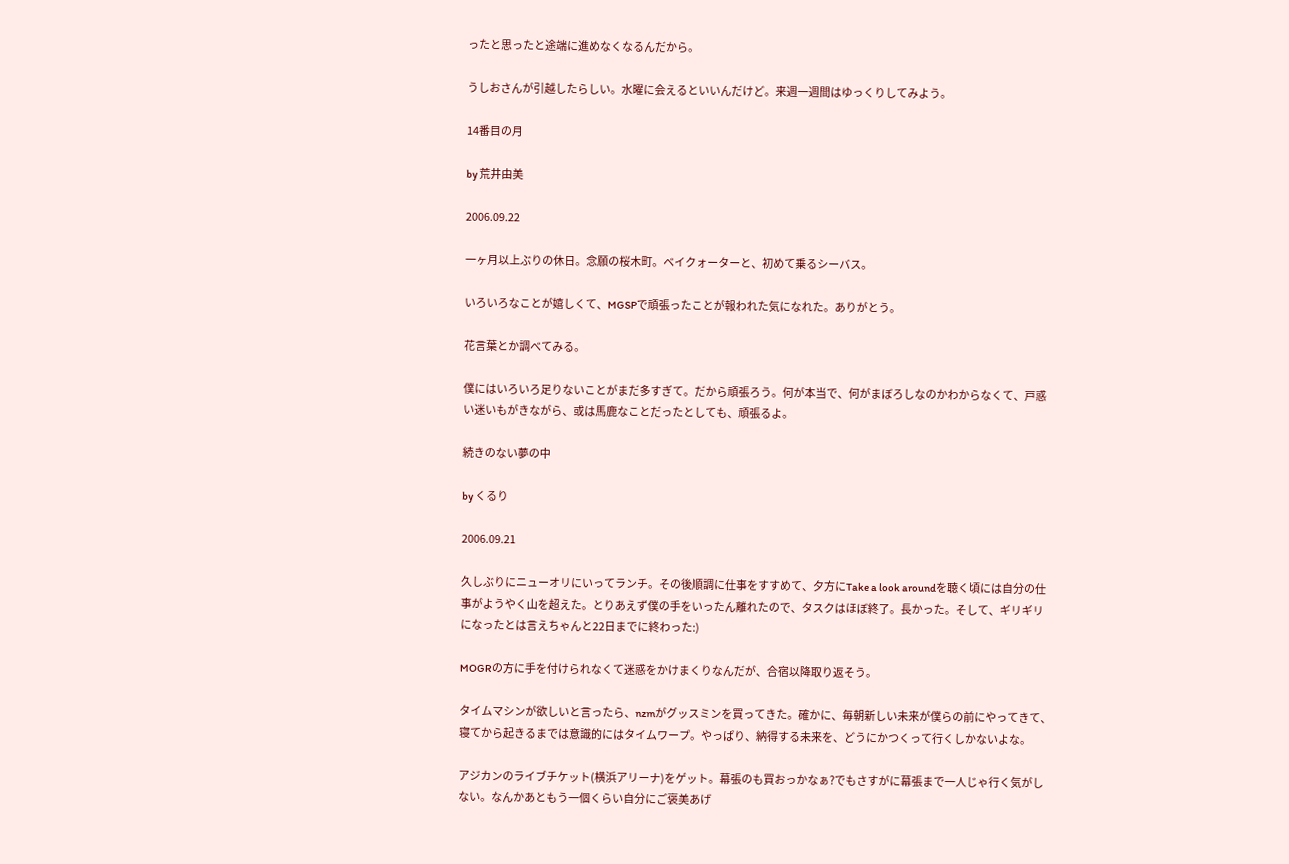ったと思ったと途端に進めなくなるんだから。

うしおさんが引越したらしい。水曜に会えるといいんだけど。来週一週間はゆっくりしてみよう。

14番目の月

by 荒井由美

2006.09.22

一ヶ月以上ぶりの休日。念願の桜木町。ベイクォーターと、初めて乗るシーバス。

いろいろなことが嬉しくて、MGSPで頑張ったことが報われた気になれた。ありがとう。

花言葉とか調べてみる。

僕にはいろいろ足りないことがまだ多すぎて。だから頑張ろう。何が本当で、何がまぼろしなのかわからなくて、戸惑い迷いもがきながら、或は馬鹿なことだったとしても、頑張るよ。

続きのない夢の中

by くるり

2006.09.21

久しぶりにニューオリにいってランチ。その後順調に仕事をすすめて、夕方にTake a look aroundを聴く頃には自分の仕事がようやく山を超えた。とりあえず僕の手をいったん離れたので、タスクはほぼ終了。長かった。そして、ギリギリになったとは言えちゃんと22日までに終わった:)

MOGRの方に手を付けられなくて迷惑をかけまくりなんだが、合宿以降取り返そう。

タイムマシンが欲しいと言ったら、nzmがグッスミンを買ってきた。確かに、毎朝新しい未来が僕らの前にやってきて、寝てから起きるまでは意識的にはタイムワープ。やっぱり、納得する未来を、どうにかつくって行くしかないよな。

アジカンのライブチケット(横浜アリーナ)をゲット。幕張のも買おっかなぁ?でもさすがに幕張まで一人じゃ行く気がしない。なんかあともう一個くらい自分にご褒美あげ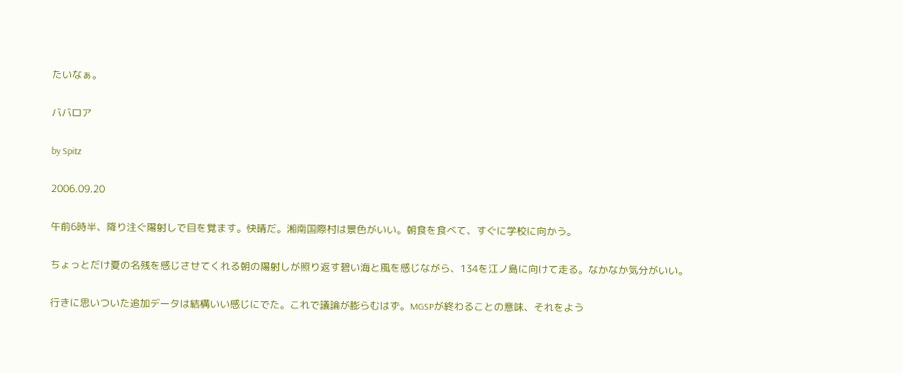たいなぁ。

ババロア

by Spitz

2006.09.20

午前6時半、降り注ぐ陽射しで目を覚ます。快晴だ。湘南国際村は景色がいい。朝食を食べて、すぐに学校に向かう。

ちょっとだけ夏の名残を感じさせてくれる朝の陽射しが照り返す碧い海と風を感じながら、134を江ノ島に向けて走る。なかなか気分がいい。

行きに思いついた追加データは結構いい感じにでた。これで議論が膨らむはず。MGSPが終わることの意味、それをよう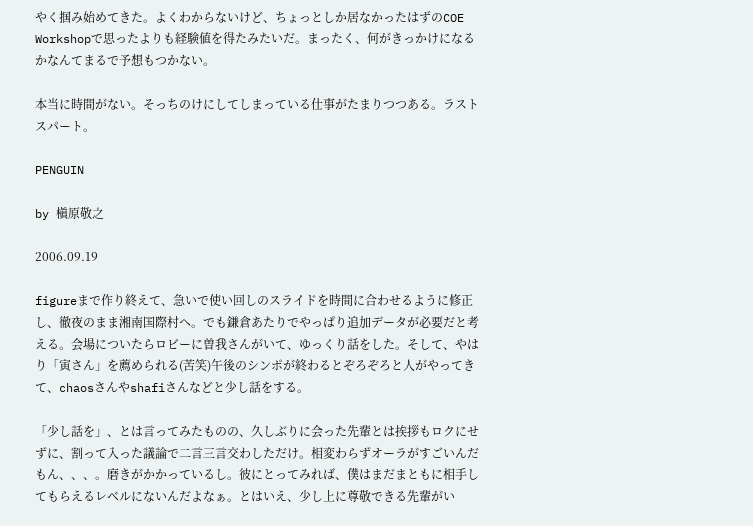やく掴み始めてきた。よくわからないけど、ちょっとしか居なかったはずのCOE Workshopで思ったよりも経験値を得たみたいだ。まったく、何がきっかけになるかなんてまるで予想もつかない。

本当に時間がない。そっちのけにしてしまっている仕事がたまりつつある。ラストスパート。

PENGUIN

by 槇原敬之

2006.09.19

figureまで作り終えて、急いで使い回しのスライドを時間に合わせるように修正し、徹夜のまま湘南国際村へ。でも鎌倉あたりでやっぱり追加データが必要だと考える。会場についたらロビーに曽我さんがいて、ゆっくり話をした。そして、やはり「寅さん」を薦められる(苦笑)午後のシンポが終わるとぞろぞろと人がやってきて、chaosさんやshafiさんなどと少し話をする。

「少し話を」、とは言ってみたものの、久しぶりに会った先輩とは挨拶もロクにせずに、割って入った議論で二言三言交わしただけ。相変わらずオーラがすごいんだもん、、、。磨きがかかっているし。彼にとってみれば、僕はまだまともに相手してもらえるレベルにないんだよなぁ。とはいえ、少し上に尊敬できる先輩がい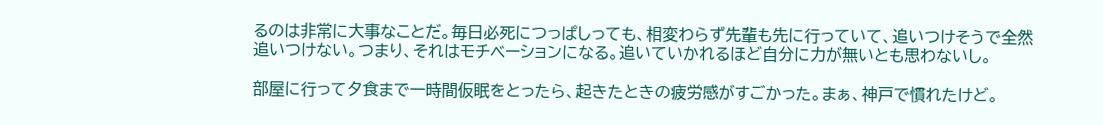るのは非常に大事なことだ。毎日必死につっぱしっても、相変わらず先輩も先に行っていて、追いつけそうで全然追いつけない。つまり、それはモチベーションになる。追いていかれるほど自分に力が無いとも思わないし。

部屋に行って夕食まで一時間仮眠をとったら、起きたときの疲労感がすごかった。まぁ、神戸で慣れたけど。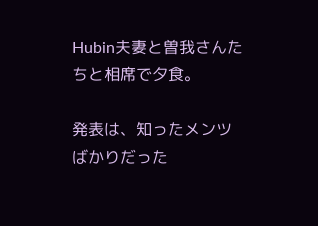Hubin夫妻と曽我さんたちと相席で夕食。

発表は、知ったメンツばかりだった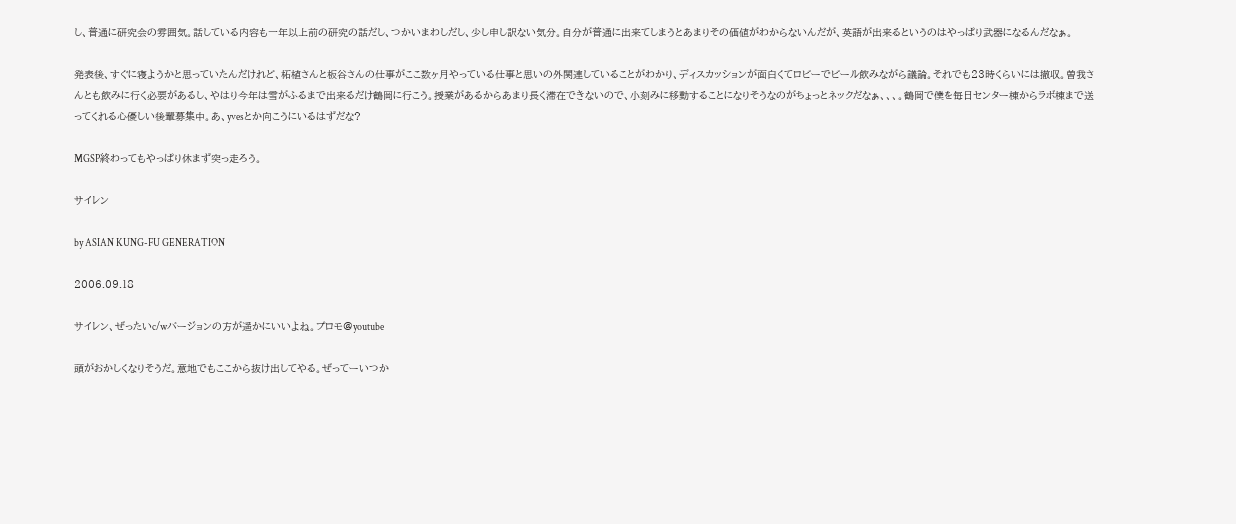し、普通に研究会の雰囲気。話している内容も一年以上前の研究の話だし、つかいまわしだし、少し申し訳ない気分。自分が普通に出来てしまうとあまりその価値がわからないんだが、英語が出来るというのはやっぱり武器になるんだなぁ。

発表後、すぐに寝ようかと思っていたんだけれど、柘植さんと板谷さんの仕事がここ数ヶ月やっている仕事と思いの外関連していることがわかり、ディスカッションが面白くてロビーでビール飲みながら議論。それでも23時くらいには撤収。曽我さんとも飲みに行く必要があるし、やはり今年は雪がふるまで出来るだけ鶴岡に行こう。授業があるからあまり長く滞在できないので、小刻みに移動することになりそうなのがちょっとネックだなぁ、、、。鶴岡で僕を毎日センター棟からラボ棟まで送ってくれる心優しい後輩募集中。あ、yvesとか向こうにいるはずだな?

MGSP終わってもやっぱり休まず突っ走ろう。

サイレン

by ASIAN KUNG-FU GENERATION

2006.09.18

サイレン、ぜったいc/wバージョンの方が遥かにいいよね。プロモ@youtube

頭がおかしくなりそうだ。意地でもここから抜け出してやる。ぜってーいつか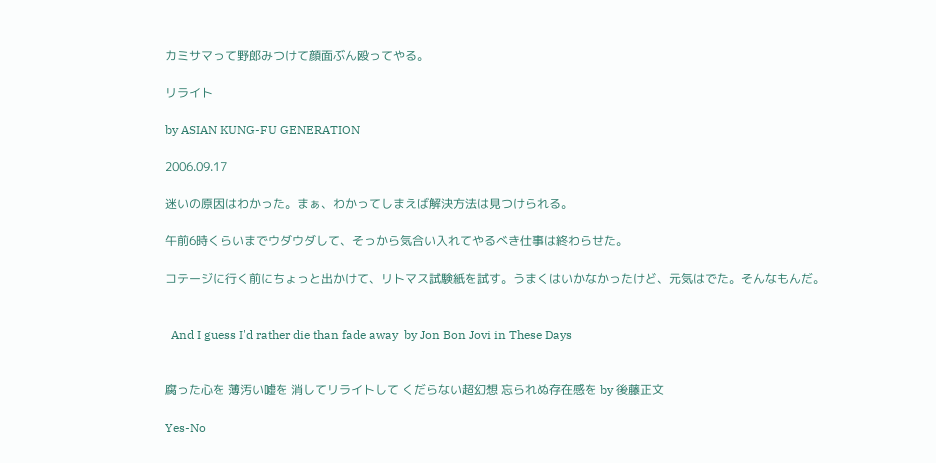カミサマって野郎みつけて顔面ぶん殴ってやる。

リライト

by ASIAN KUNG-FU GENERATION

2006.09.17

迷いの原因はわかった。まぁ、わかってしまえば解決方法は見つけられる。

午前6時くらいまでウダウダして、そっから気合い入れてやるべき仕事は終わらせた。

コテージに行く前にちょっと出かけて、リトマス試験紙を試す。うまくはいかなかったけど、元気はでた。そんなもんだ。


  And I guess I'd rather die than fade away  by Jon Bon Jovi in These Days


腐った心を 薄汚い嘘を 消してリライトして くだらない超幻想 忘られぬ存在感を by 後藤正文

Yes-No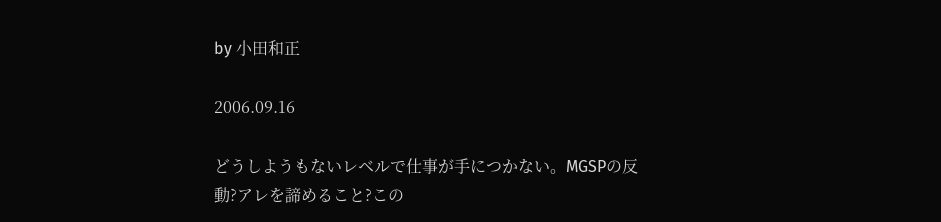by 小田和正

2006.09.16

どうしようもないレベルで仕事が手につかない。MGSPの反動?アレを諦めること?この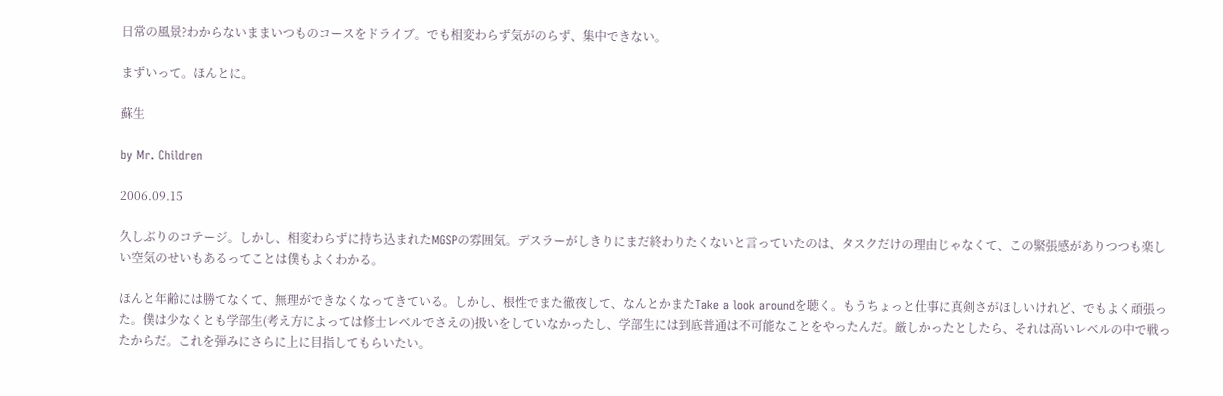日常の風景?わからないままいつものコースをドライブ。でも相変わらず気がのらず、集中できない。

まずいって。ほんとに。

蘇生

by Mr. Children

2006.09.15

久しぶりのコテージ。しかし、相変わらずに持ち込まれたMGSPの雰囲気。デスラーがしきりにまだ終わりたくないと言っていたのは、タスクだけの理由じゃなくて、この緊張感がありつつも楽しい空気のせいもあるってことは僕もよくわかる。

ほんと年齢には勝てなくて、無理ができなくなってきている。しかし、根性でまた徹夜して、なんとかまたTake a look aroundを聴く。もうちょっと仕事に真剣さがほしいけれど、でもよく頑張った。僕は少なくとも学部生(考え方によっては修士レベルでさえの)扱いをしていなかったし、学部生には到底普通は不可能なことをやったんだ。厳しかったとしたら、それは高いレベルの中で戦ったからだ。これを弾みにさらに上に目指してもらいたい。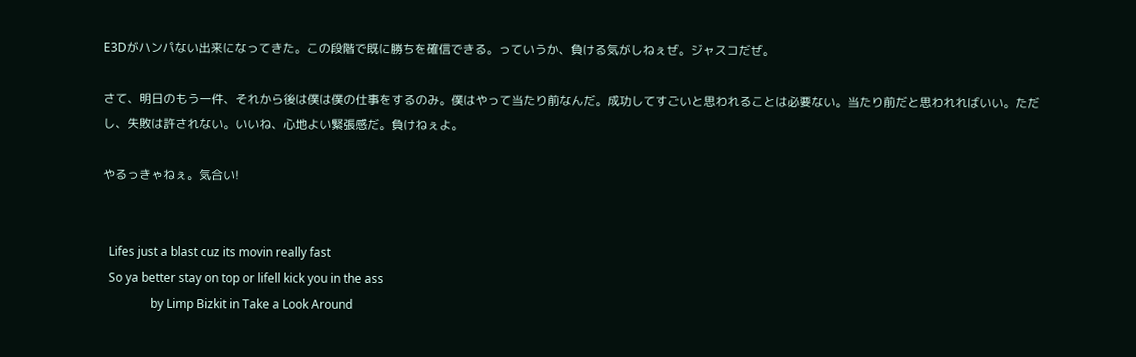E3Dがハンパない出来になってきた。この段階で既に勝ちを確信できる。っていうか、負ける気がしねぇぜ。ジャスコだぜ。

さて、明日のもう一件、それから後は僕は僕の仕事をするのみ。僕はやって当たり前なんだ。成功してすごいと思われることは必要ない。当たり前だと思われればいい。ただし、失敗は許されない。いいね、心地よい緊張感だ。負けねぇよ。

やるっきゃねぇ。気合い!


  Lifes just a blast cuz its movin really fast
  So ya better stay on top or lifell kick you in the ass
                by Limp Bizkit in Take a Look Around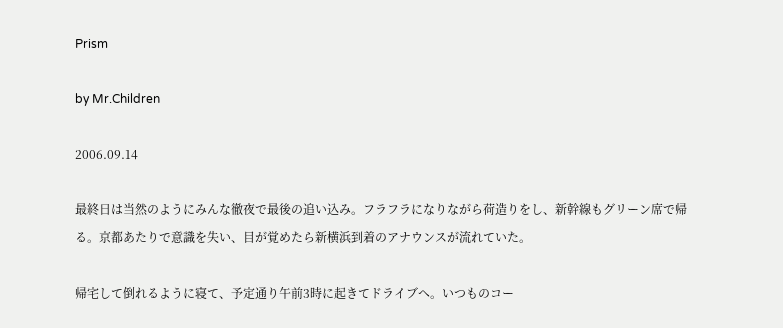Prism

by Mr.Children

2006.09.14

最終日は当然のようにみんな徹夜で最後の追い込み。フラフラになりながら荷造りをし、新幹線もグリーン席で帰る。京都あたりで意識を失い、目が覚めたら新横浜到着のアナウンスが流れていた。

帰宅して倒れるように寝て、予定通り午前3時に起きてドライブへ。いつものコー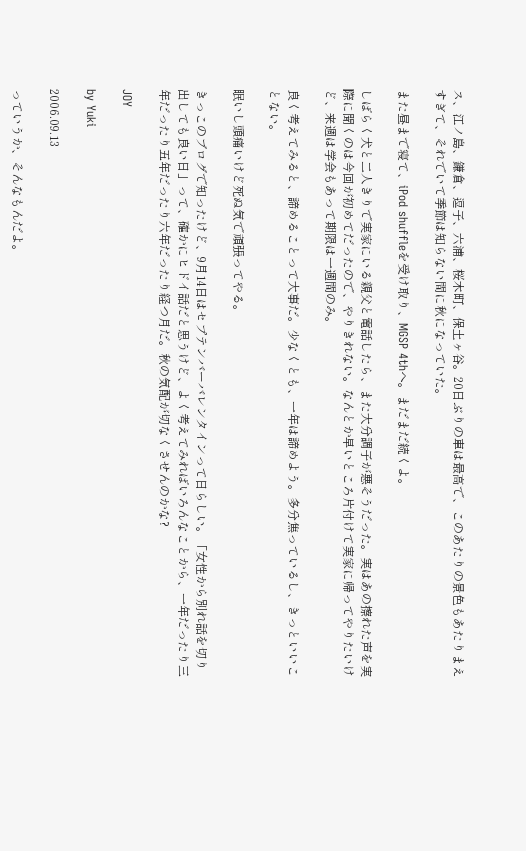ス、江ノ島、鎌倉、逗子、六浦、桜木町、保土ヶ谷。20日ぶりの車は最高で、このあたりの景色もあたりまえすぎて、それでいて季節は知らない間に秋になっていた。

また昼まで寝て、iPod shuffleを受け取り、MGSP 4thへ。まだまだ続くよ。

しばらく犬と二人きりで実家にいる親父と電話したら、また大分調子が悪そうだった。実はあの擦れた声を実際に聞くのは今回が初めてだったので、やりきれない。なんとか早いところ片付けて実家に帰ってやりたいけど、来週は学会もあって期限は一週間のみ。

良く考えてみると、諦めることって大事だ。少なくとも、一年は諦めよう。多分焦っているし、きっといいことない。

眠いし頭痛いけど死ぬ気で頑張ってやる。

きっこのブログで知ったけど、9月14日はセプテンバーバレンタインって日らしい。「女性から別れ話を切り出しても良い日」って、確かにヒドイ話だと思うけど、よく考えてみればいろんなことから、一年だったり三年だったり五年だったり六年だったり経つ月だ。秋の気配が切なくさせんのかな?

JOY

by Yuki

2006.09.13

っていうか、そんなもんだよ。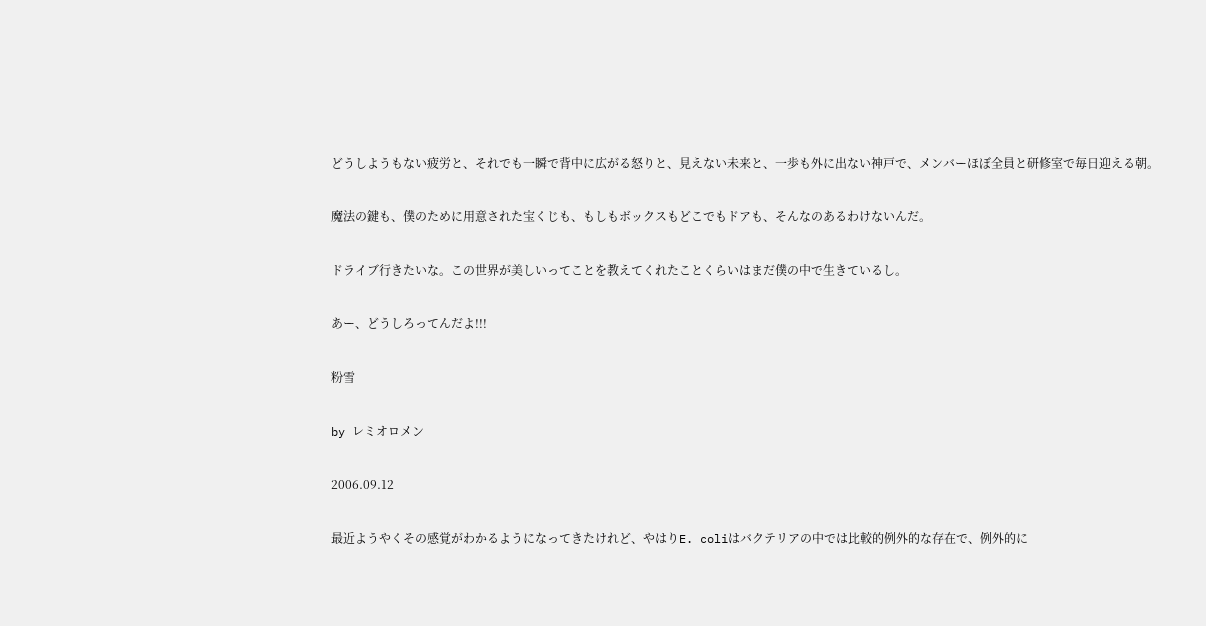どうしようもない疲労と、それでも一瞬で背中に広がる怒りと、見えない未来と、一歩も外に出ない神戸で、メンバーほぼ全員と研修室で毎日迎える朝。

魔法の鍵も、僕のために用意された宝くじも、もしもボックスもどこでもドアも、そんなのあるわけないんだ。

ドライブ行きたいな。この世界が美しいってことを教えてくれたことくらいはまだ僕の中で生きているし。

あー、どうしろってんだよ!!!

粉雪

by レミオロメン

2006.09.12

最近ようやくその感覚がわかるようになってきたけれど、やはりE. coliはバクテリアの中では比較的例外的な存在で、例外的に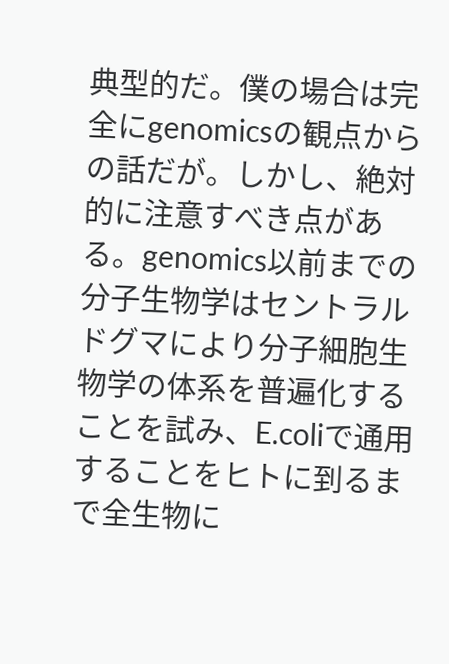典型的だ。僕の場合は完全にgenomicsの観点からの話だが。しかし、絶対的に注意すべき点がある。genomics以前までの分子生物学はセントラルドグマにより分子細胞生物学の体系を普遍化することを試み、E.coliで通用することをヒトに到るまで全生物に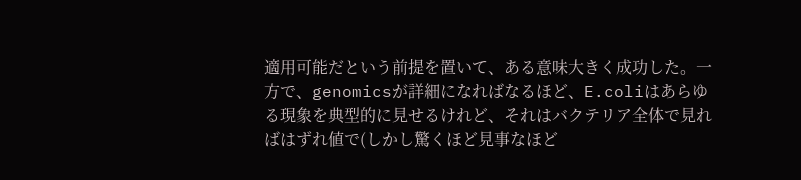適用可能だという前提を置いて、ある意味大きく成功した。一方で、genomicsが詳細になればなるほど、E.coliはあらゆる現象を典型的に見せるけれど、それはバクテリア全体で見ればはずれ値で(しかし驚くほど見事なほど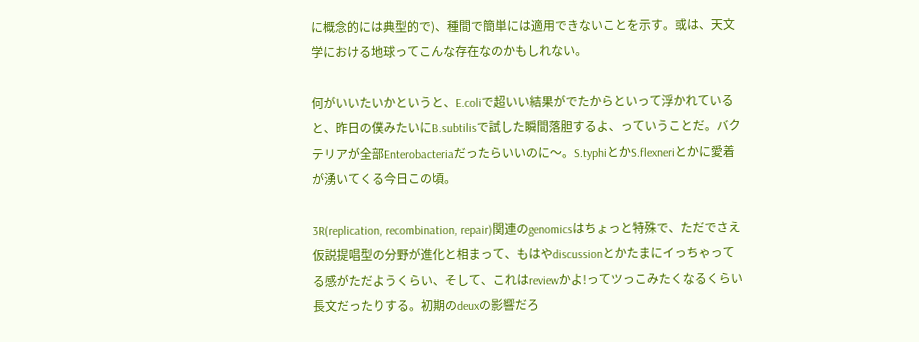に概念的には典型的で)、種間で簡単には適用できないことを示す。或は、天文学における地球ってこんな存在なのかもしれない。

何がいいたいかというと、E.coliで超いい結果がでたからといって浮かれていると、昨日の僕みたいにB.subtilisで試した瞬間落胆するよ、っていうことだ。バクテリアが全部Enterobacteriaだったらいいのに〜。S.typhiとかS.flexneriとかに愛着が湧いてくる今日この頃。

3R(replication, recombination, repair)関連のgenomicsはちょっと特殊で、ただでさえ仮説提唱型の分野が進化と相まって、もはやdiscussionとかたまにイっちゃってる感がただようくらい、そして、これはreviewかよ!ってツっこみたくなるくらい長文だったりする。初期のdeuxの影響だろ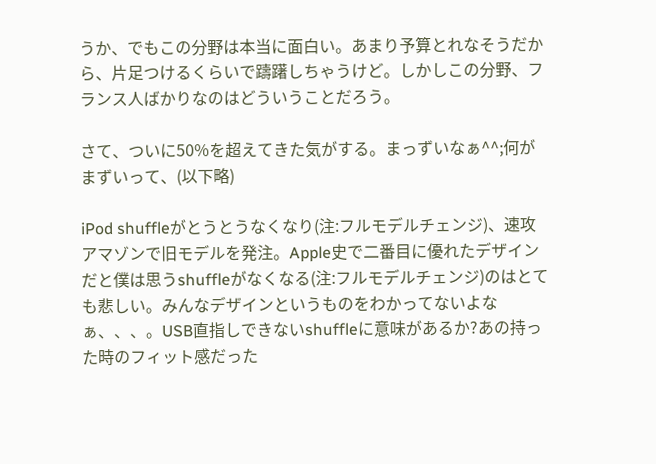うか、でもこの分野は本当に面白い。あまり予算とれなそうだから、片足つけるくらいで躊躇しちゃうけど。しかしこの分野、フランス人ばかりなのはどういうことだろう。

さて、ついに50%を超えてきた気がする。まっずいなぁ^^;何がまずいって、(以下略)

iPod shuffleがとうとうなくなり(注:フルモデルチェンジ)、速攻アマゾンで旧モデルを発注。Apple史で二番目に優れたデザインだと僕は思うshuffleがなくなる(注:フルモデルチェンジ)のはとても悲しい。みんなデザインというものをわかってないよなぁ、、、。USB直指しできないshuffleに意味があるか?あの持った時のフィット感だった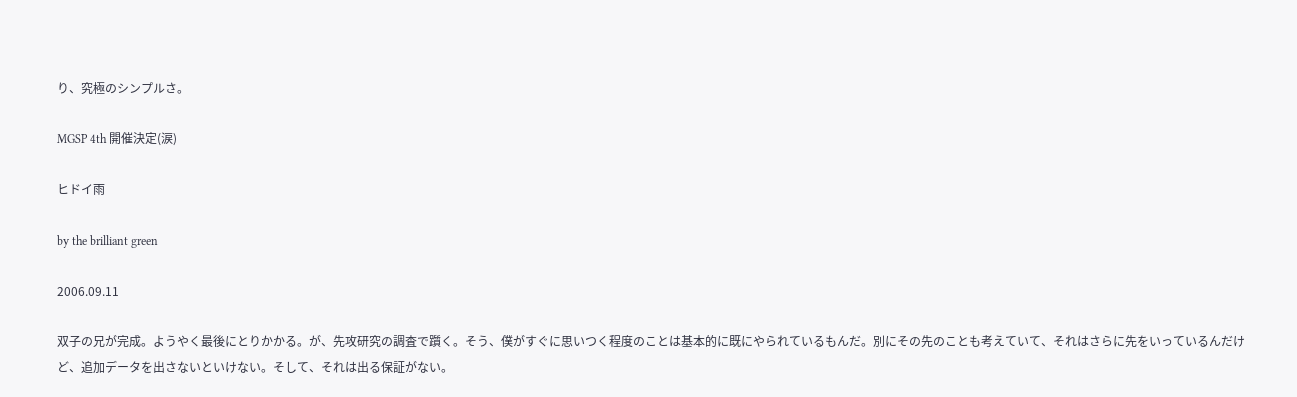り、究極のシンプルさ。

MGSP 4th 開催決定(涙)

ヒドイ雨

by the brilliant green

2006.09.11

双子の兄が完成。ようやく最後にとりかかる。が、先攻研究の調査で躓く。そう、僕がすぐに思いつく程度のことは基本的に既にやられているもんだ。別にその先のことも考えていて、それはさらに先をいっているんだけど、追加データを出さないといけない。そして、それは出る保証がない。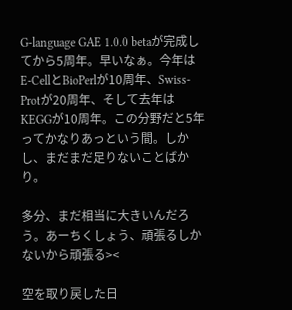G-language GAE 1.0.0 betaが完成してから5周年。早いなぁ。今年はE-CellとBioPerlが10周年、Swiss-Protが20周年、そして去年はKEGGが10周年。この分野だと5年ってかなりあっという間。しかし、まだまだ足りないことばかり。

多分、まだ相当に大きいんだろう。あーちくしょう、頑張るしかないから頑張る><

空を取り戻した日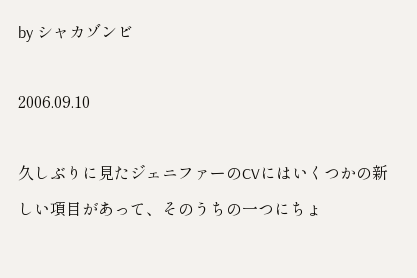by シャカゾンビ

2006.09.10

久しぶりに見たジェニファーのCVにはいくつかの新しい項目があって、そのうちの一つにちょ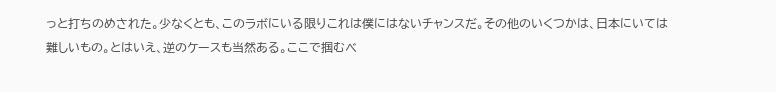っと打ちのめされた。少なくとも、このラボにいる限りこれは僕にはないチャンスだ。その他のいくつかは、日本にいては難しいもの。とはいえ、逆のケースも当然ある。ここで掴むべ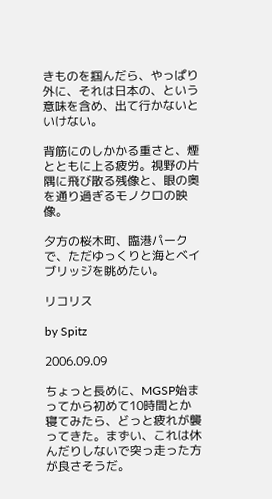きものを掴んだら、やっぱり外に、それは日本の、という意味を含め、出て行かないといけない。

背筋にのしかかる重さと、煙とともに上る疲労。視野の片隅に飛び散る残像と、眼の奥を通り過ぎるモノクロの映像。

夕方の桜木町、臨港パークで、ただゆっくりと海とベイブリッジを眺めたい。

リコリス

by Spitz

2006.09.09

ちょっと長めに、MGSP始まってから初めて10時間とか寝てみたら、どっと疲れが襲ってきた。まずい、これは休んだりしないで突っ走った方が良さそうだ。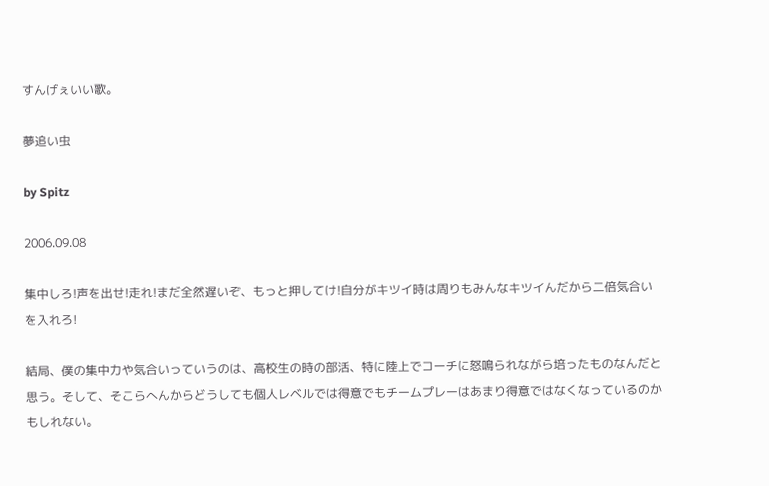すんげぇいい歌。

夢追い虫

by Spitz

2006.09.08

集中しろ!声を出せ!走れ!まだ全然遅いぞ、もっと押してけ!自分がキツイ時は周りもみんなキツイんだから二倍気合いを入れろ!

結局、僕の集中力や気合いっていうのは、高校生の時の部活、特に陸上でコーチに怒鳴られながら培ったものなんだと思う。そして、そこらへんからどうしても個人レベルでは得意でもチームプレーはあまり得意ではなくなっているのかもしれない。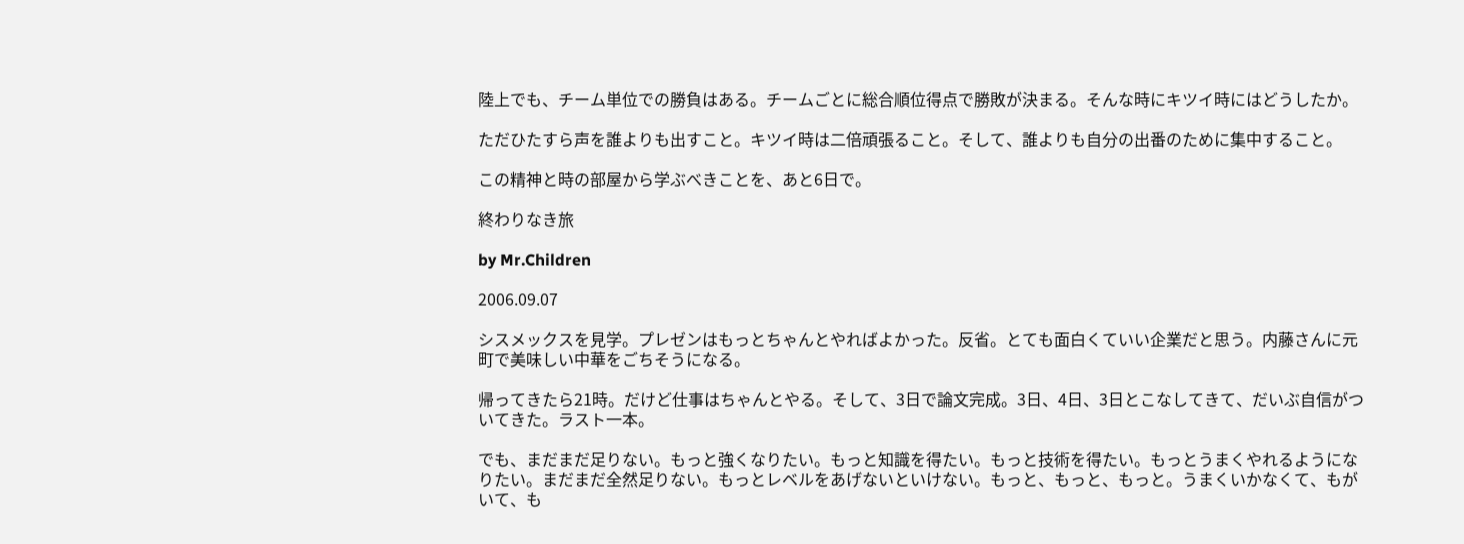陸上でも、チーム単位での勝負はある。チームごとに総合順位得点で勝敗が決まる。そんな時にキツイ時にはどうしたか。

ただひたすら声を誰よりも出すこと。キツイ時は二倍頑張ること。そして、誰よりも自分の出番のために集中すること。

この精神と時の部屋から学ぶべきことを、あと6日で。

終わりなき旅

by Mr.Children

2006.09.07

シスメックスを見学。プレゼンはもっとちゃんとやればよかった。反省。とても面白くていい企業だと思う。内藤さんに元町で美味しい中華をごちそうになる。

帰ってきたら21時。だけど仕事はちゃんとやる。そして、3日で論文完成。3日、4日、3日とこなしてきて、だいぶ自信がついてきた。ラスト一本。

でも、まだまだ足りない。もっと強くなりたい。もっと知識を得たい。もっと技術を得たい。もっとうまくやれるようになりたい。まだまだ全然足りない。もっとレベルをあげないといけない。もっと、もっと、もっと。うまくいかなくて、もがいて、も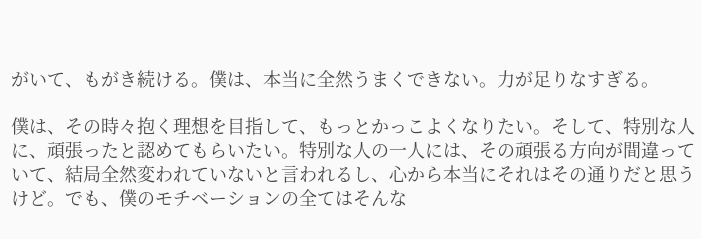がいて、もがき続ける。僕は、本当に全然うまくできない。力が足りなすぎる。

僕は、その時々抱く理想を目指して、もっとかっこよくなりたい。そして、特別な人に、頑張ったと認めてもらいたい。特別な人の一人には、その頑張る方向が間違っていて、結局全然変われていないと言われるし、心から本当にそれはその通りだと思うけど。でも、僕のモチベーションの全てはそんな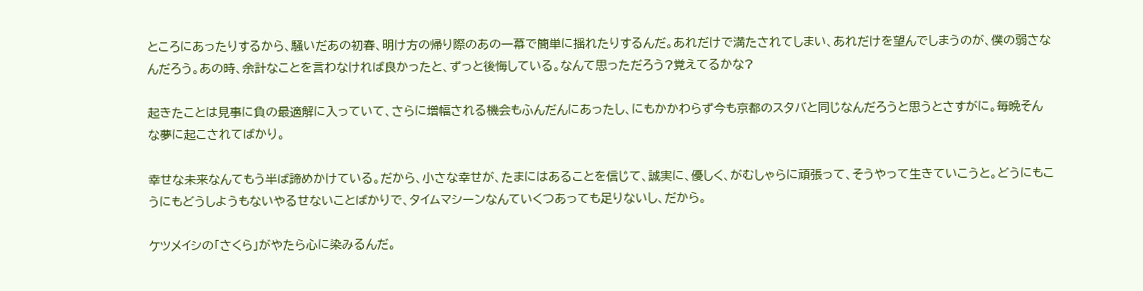ところにあったりするから、騒いだあの初春、明け方の帰り際のあの一幕で簡単に揺れたりするんだ。あれだけで満たされてしまい、あれだけを望んでしまうのが、僕の弱さなんだろう。あの時、余計なことを言わなければ良かったと、ずっと後悔している。なんて思っただろう?覚えてるかな?

起きたことは見事に負の最適解に入っていて、さらに増幅される機会もふんだんにあったし、にもかかわらず今も京都のスタバと同じなんだろうと思うとさすがに。毎晩そんな夢に起こされてばかり。

幸せな未来なんてもう半ば諦めかけている。だから、小さな幸せが、たまにはあることを信じて、誠実に、優しく、がむしゃらに頑張って、そうやって生きていこうと。どうにもこうにもどうしようもないやるせないことばかりで、タイムマシーンなんていくつあっても足りないし、だから。

ケツメイシの「さくら」がやたら心に染みるんだ。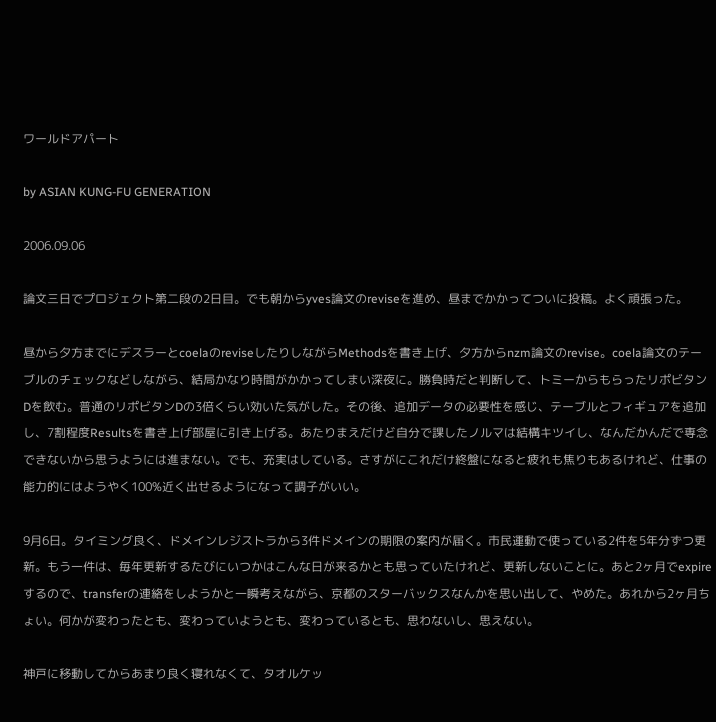ワールドアパート

by ASIAN KUNG-FU GENERATION

2006.09.06

論文三日でプロジェクト第二段の2日目。でも朝からyves論文のreviseを進め、昼までかかってついに投稿。よく頑張った。

昼から夕方までにデスラーとcoelaのreviseしたりしながらMethodsを書き上げ、夕方からnzm論文のrevise。coela論文のテーブルのチェックなどしながら、結局かなり時間がかかってしまい深夜に。勝負時だと判断して、トミーからもらったリポビタンDを飲む。普通のリポビタンDの3倍くらい効いた気がした。その後、追加データの必要性を感じ、テーブルとフィギュアを追加し、7割程度Resultsを書き上げ部屋に引き上げる。あたりまえだけど自分で課したノルマは結構キツイし、なんだかんだで専念できないから思うようには進まない。でも、充実はしている。さすがにこれだけ終盤になると疲れも焦りもあるけれど、仕事の能力的にはようやく100%近く出せるようになって調子がいい。

9月6日。タイミング良く、ドメインレジストラから3件ドメインの期限の案内が届く。市民運動で使っている2件を5年分ずつ更新。もう一件は、毎年更新するたびにいつかはこんな日が来るかとも思っていたけれど、更新しないことに。あと2ヶ月でexpireするので、transferの連絡をしようかと一瞬考えながら、京都のスターバックスなんかを思い出して、やめた。あれから2ヶ月ちょい。何かが変わったとも、変わっていようとも、変わっているとも、思わないし、思えない。

神戸に移動してからあまり良く寝れなくて、タオルケッ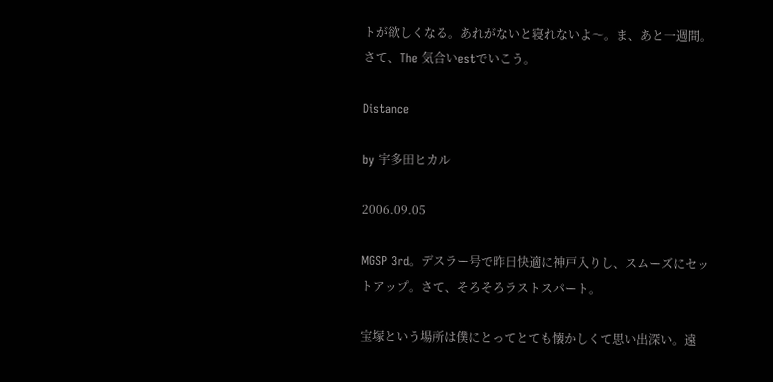トが欲しくなる。あれがないと寝れないよ〜。ま、あと一週間。さて、The 気合いestでいこう。

Distance

by 宇多田ヒカル

2006.09.05

MGSP 3rd。デスラー号で昨日快適に神戸入りし、スムーズにセットアップ。さて、そろそろラストスパート。

宝塚という場所は僕にとってとても懐かしくて思い出深い。遠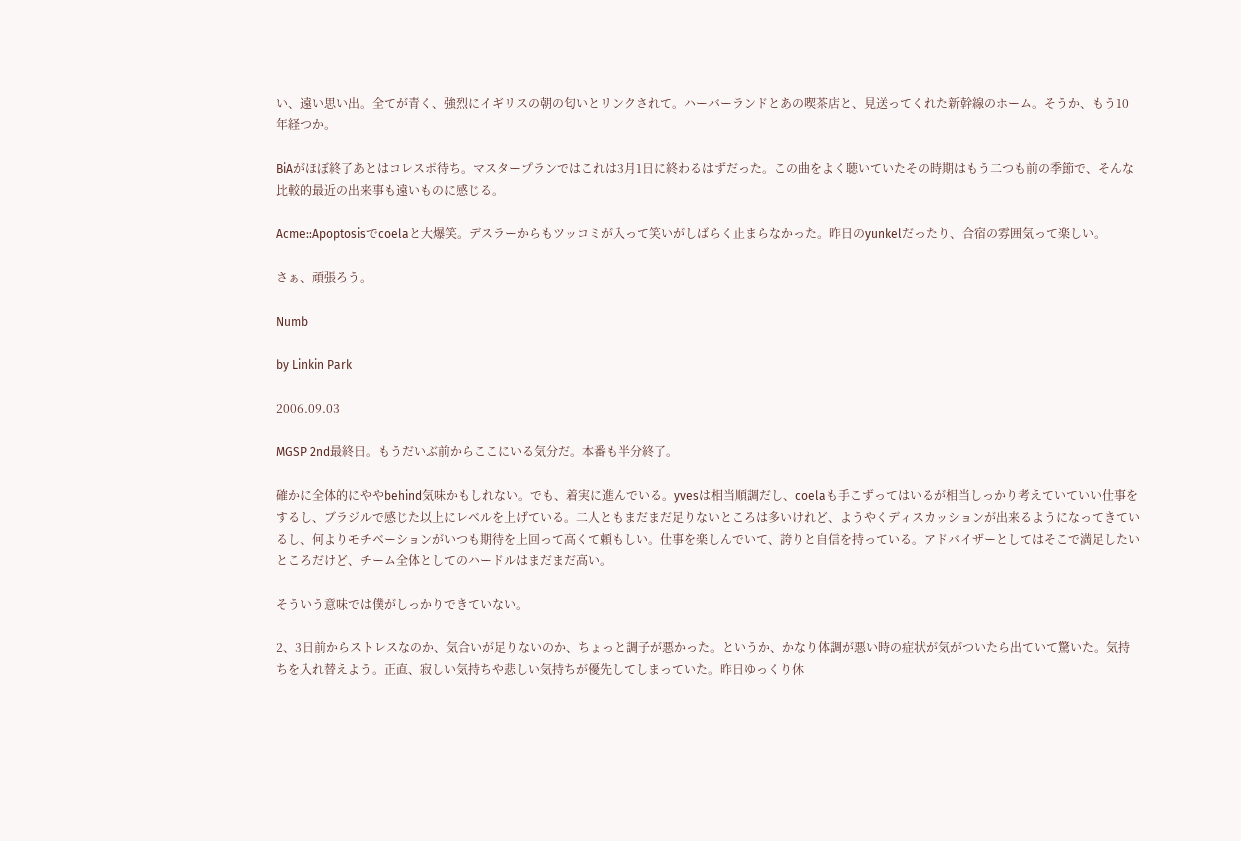い、遠い思い出。全てが青く、強烈にイギリスの朝の匂いとリンクされて。ハーバーランドとあの喫茶店と、見送ってくれた新幹線のホーム。そうか、もう10年経つか。

BiAがほぼ終了あとはコレスポ待ち。マスタープランではこれは3月1日に終わるはずだった。この曲をよく聴いていたその時期はもう二つも前の季節で、そんな比較的最近の出来事も遠いものに感じる。

Acme::Apoptosisでcoelaと大爆笑。デスラーからもツッコミが入って笑いがしばらく止まらなかった。昨日のyunkelだったり、合宿の雰囲気って楽しい。

さぁ、頑張ろう。

Numb

by Linkin Park

2006.09.03

MGSP 2nd最終日。もうだいぶ前からここにいる気分だ。本番も半分終了。

確かに全体的にややbehind気味かもしれない。でも、着実に進んでいる。yvesは相当順調だし、coelaも手こずってはいるが相当しっかり考えていていい仕事をするし、ブラジルで感じた以上にレベルを上げている。二人ともまだまだ足りないところは多いけれど、ようやくディスカッションが出来るようになってきているし、何よりモチベーションがいつも期待を上回って高くて頼もしい。仕事を楽しんでいて、誇りと自信を持っている。アドバイザーとしてはそこで満足したいところだけど、チーム全体としてのハードルはまだまだ高い。

そういう意味では僕がしっかりできていない。

2、3日前からストレスなのか、気合いが足りないのか、ちょっと調子が悪かった。というか、かなり体調が悪い時の症状が気がついたら出ていて驚いた。気持ちを入れ替えよう。正直、寂しい気持ちや悲しい気持ちが優先してしまっていた。昨日ゆっくり休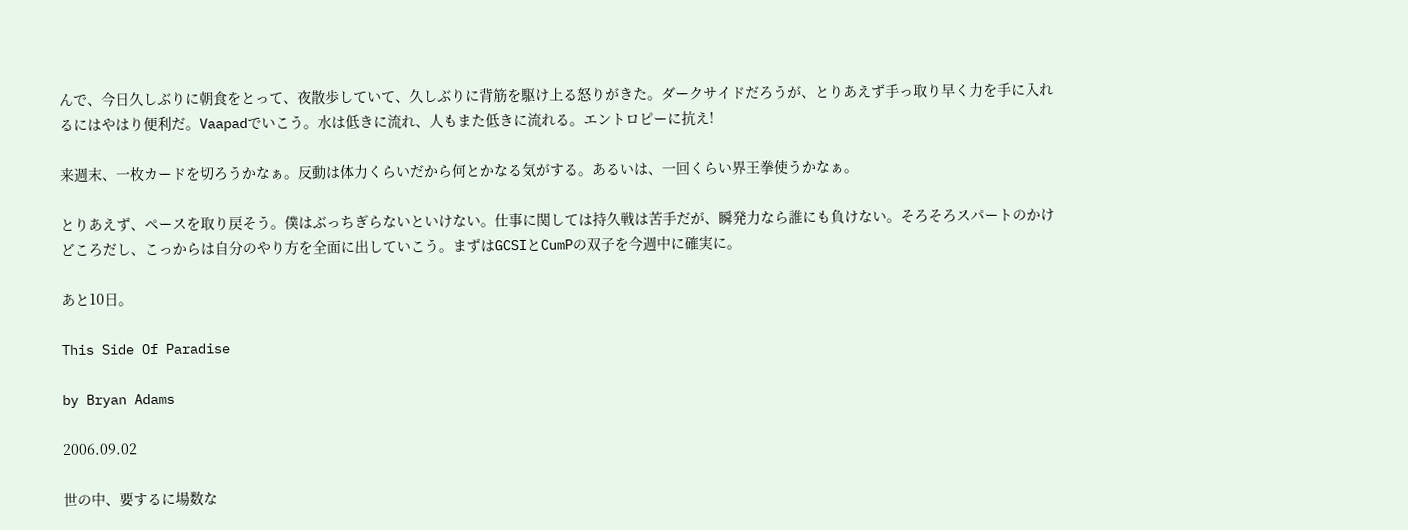んで、今日久しぶりに朝食をとって、夜散歩していて、久しぶりに背筋を駆け上る怒りがきた。ダークサイドだろうが、とりあえず手っ取り早く力を手に入れるにはやはり便利だ。Vaapadでいこう。水は低きに流れ、人もまた低きに流れる。エントロピーに抗え!

来週末、一枚カードを切ろうかなぁ。反動は体力くらいだから何とかなる気がする。あるいは、一回くらい界王拳使うかなぁ。

とりあえず、ペースを取り戻そう。僕はぶっちぎらないといけない。仕事に関しては持久戦は苦手だが、瞬発力なら誰にも負けない。そろそろスパートのかけどころだし、こっからは自分のやり方を全面に出していこう。まずはGCSIとCumPの双子を今週中に確実に。

あと10日。

This Side Of Paradise

by Bryan Adams

2006.09.02

世の中、要するに場数な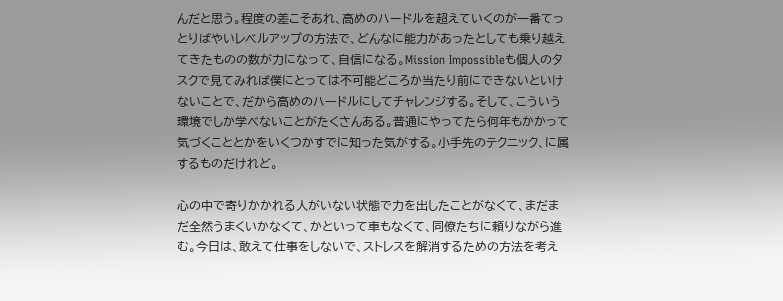んだと思う。程度の差こそあれ、高めのハードルを超えていくのが一番てっとりばやいレベルアップの方法で、どんなに能力があったとしても乗り越えてきたものの数が力になって、自信になる。Mission Impossibleも個人のタスクで見てみれば僕にとっては不可能どころか当たり前にできないといけないことで、だから高めのハードルにしてチャレンジする。そして、こういう環境でしか学べないことがたくさんある。普通にやってたら何年もかかって気づくこととかをいくつかすでに知った気がする。小手先のテクニック、に属するものだけれど。

心の中で寄りかかれる人がいない状態で力を出したことがなくて、まだまだ全然うまくいかなくて、かといって車もなくて、同僚たちに頼りながら進む。今日は、敢えて仕事をしないで、ストレスを解消するための方法を考え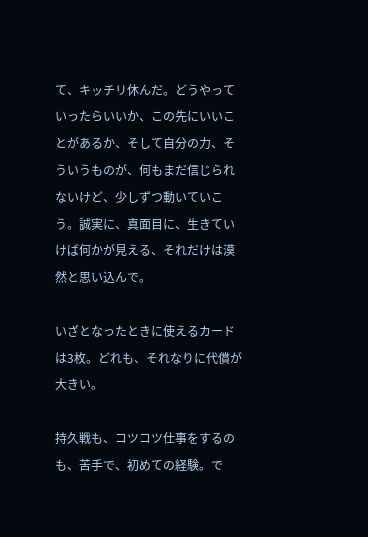て、キッチリ休んだ。どうやっていったらいいか、この先にいいことがあるか、そして自分の力、そういうものが、何もまだ信じられないけど、少しずつ動いていこう。誠実に、真面目に、生きていけば何かが見える、それだけは漠然と思い込んで。

いざとなったときに使えるカードは3枚。どれも、それなりに代償が大きい。

持久戦も、コツコツ仕事をするのも、苦手で、初めての経験。で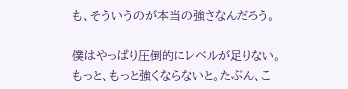も、そういうのが本当の強さなんだろう。

僕はやっぱり圧倒的にレベルが足りない。もっと、もっと強くならないと。たぶん、こ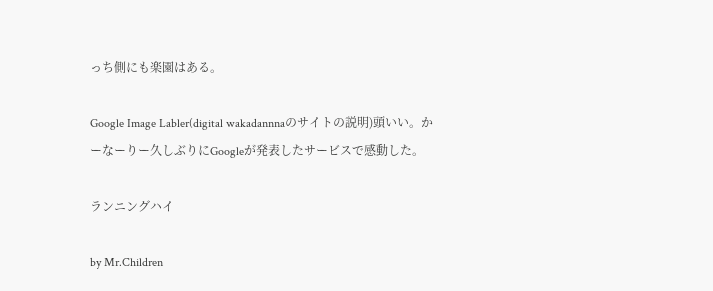っち側にも楽園はある。

Google Image Labler(digital wakadannnaのサイトの説明)頭いい。かーなーりー久しぶりにGoogleが発表したサービスで感動した。

ランニングハイ

by Mr.Children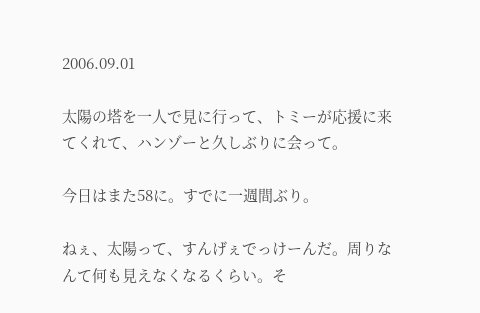2006.09.01

太陽の塔を一人で見に行って、トミーが応援に来てくれて、ハンゾーと久しぶりに会って。

今日はまた58に。すでに一週間ぶり。

ねぇ、太陽って、すんげぇでっけーんだ。周りなんて何も見えなくなるくらい。そ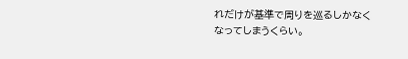れだけが基準で周りを巡るしかなくなってしまうくらい。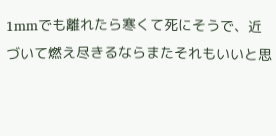1mmでも離れたら寒くて死にそうで、近づいて燃え尽きるならまたそれもいいと思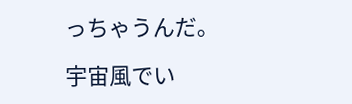っちゃうんだ。

宇宙風でい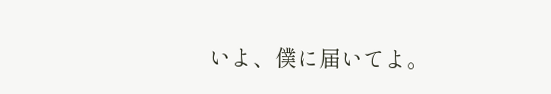いよ、僕に届いてよ。